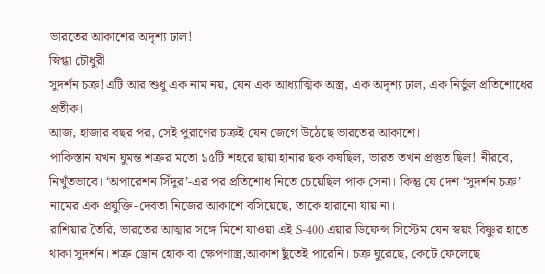ভারতের আকাশের অদৃশ্য ঢাল!
স্নিগ্ধা চৌধুরী
সুদর্শন চক্র!এটি আর শুধু এক নাম নয়, যেন এক আধ্যাত্মিক অস্ত্র, এক অদৃশ্য ঢাল, এক নির্ভুল প্রতিশোধের প্রতীক।
আজ, হাজার বছর পর, সেই পুরাণের চক্রই যেন জেগে উঠেছে ভারতের আকাশে।
পাকিস্তান যখন ঘুমন্ত শত্রুর মতো ১৫টি শহরে ছায়া হানার ছক কষছিল, ভারত তখন প্রস্তুত ছিল! নীরবে, নিখুঁতভাবে। ‘অপারেশন সিঁদুর’-এর পর প্রতিশোধ নিতে চেয়েছিল পাক সেনা। কিন্তু যে দেশ ‘সুদর্শন চক্র’ নামের এক প্রযুক্তি-দেবতা নিজের আকাশে বসিয়েছে, তাকে হারানো যায় না।
রাশিয়ার তৈরি, ভারতের আত্মার সঙ্গে মিশে যাওয়া এই S-400 এয়ার ডিফেন্স সিস্টেম যেন স্বয়ং বিষ্ণুর হাতে থাকা সুদর্শন। শত্রু ড্রোন হোক বা ক্ষেপণাস্ত্র,আকাশ ছুঁতেই পারেনি। চক্র ঘুরেছে, কেটে ফেলেছে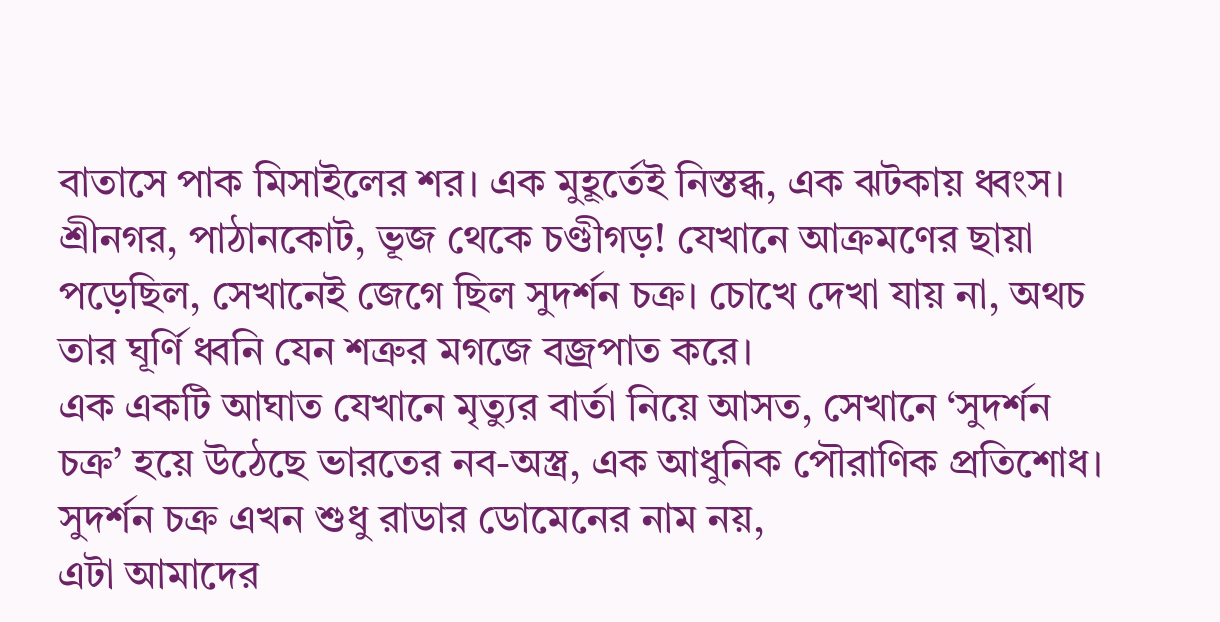বাতাসে পাক মিসাইলের শর। এক মুহূর্তেই নিস্তব্ধ, এক ঝটকায় ধ্বংস।
শ্রীনগর, পাঠানকোট, ভূজ থেকে চণ্ডীগড়! যেখানে আক্রমণের ছায়া পড়েছিল, সেখানেই জেগে ছিল সুদর্শন চক্র। চোখে দেখা যায় না, অথচ তার ঘূর্ণি ধ্বনি যেন শত্রুর মগজে বজ্রপাত করে।
এক একটি আঘাত যেখানে মৃত্যুর বার্তা নিয়ে আসত, সেখানে ‘সুদর্শন চক্র’ হয়ে উঠেছে ভারতের নব-অস্ত্র, এক আধুনিক পৌরাণিক প্রতিশোধ।
সুদর্শন চক্র এখন শুধু রাডার ডোমেনের নাম নয়,
এটা আমাদের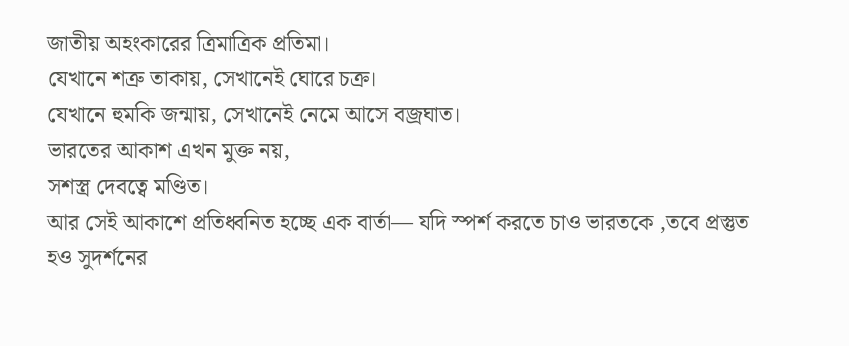জাতীয় অহংকারের ত্রিমাত্রিক প্রতিমা।
যেখানে শত্রু তাকায়, সেখানেই ঘোরে চক্র।
যেখানে হুমকি জন্মায়, সেখানেই নেমে আসে বজ্রঘাত।
ভারতের আকাশ এখন মুক্ত নয়,
সশস্ত্র দেবত্বে মণ্ডিত।
আর সেই আকাশে প্রতিধ্বনিত হচ্ছে এক বার্তা— যদি স্পর্শ করতে চাও ভারতকে ,তবে প্রস্তুত হও সুদর্শনের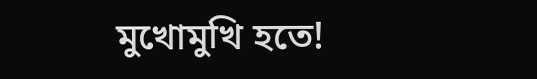মুখোমুখি হতে!